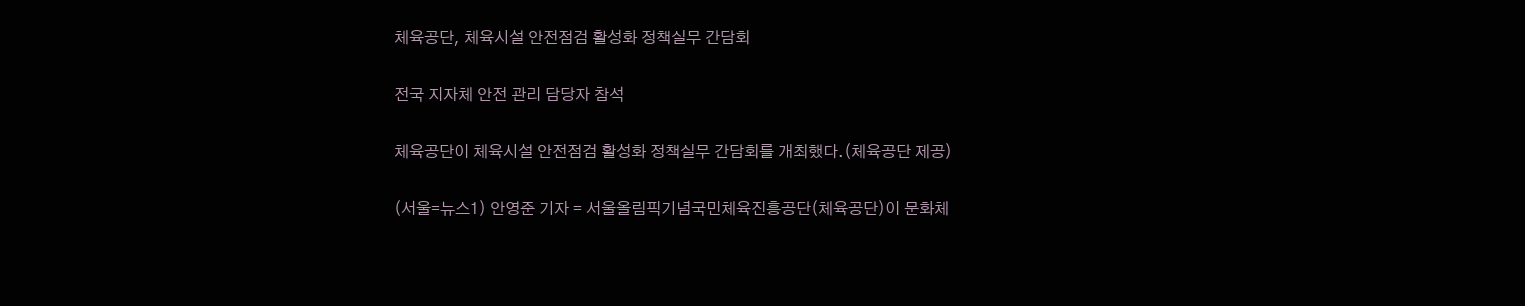체육공단, 체육시설 안전점검 활성화 정책실무 간담회

전국 지자체 안전 관리 담당자 참석

체육공단이 체육시설 안전점검 활성화 정책실무 간담회를 개최했다.(체육공단 제공)

(서울=뉴스1) 안영준 기자 = 서울올림픽기념국민체육진흥공단(체육공단)이 문화체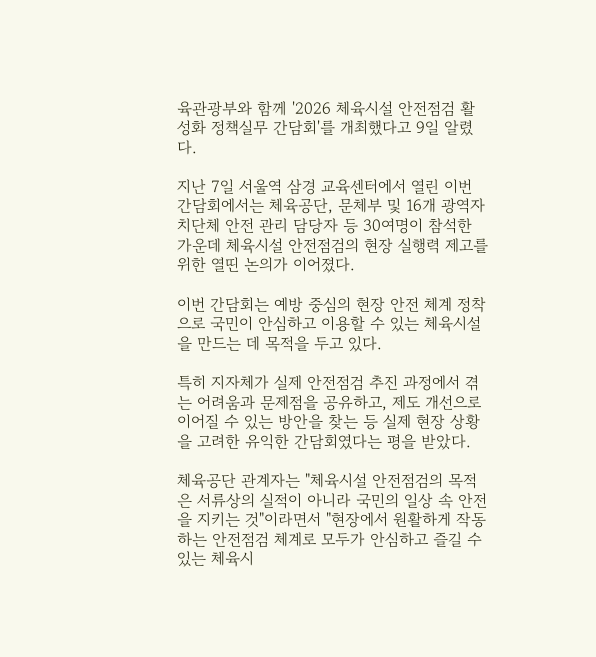육관광부와 함께 '2026 체육시설 안전점검 활성화 정책실무 간담회'를 개최했다고 9일 알렸다.

지난 7일 서울역 삼경 교육센터에서 열린 이번 간담회에서는 체육공단, 문체부 및 16개 광역자치단체 안전 관리 담당자 등 30여명이 참석한 가운데 체육시설 안전점검의 현장 실행력 제고를 위한 열띤 논의가 이어졌다.

이번 간담회는 예방 중심의 현장 안전 체계 정착으로 국민이 안심하고 이용할 수 있는 체육시설을 만드는 데 목적을 두고 있다.

특히 지자체가 실제 안전점검 추진 과정에서 겪는 어려움과 문제점을 공유하고, 제도 개선으로 이어질 수 있는 방안을 찾는 등 실제 현장 상황을 고려한 유익한 간담회였다는 평을 받았다.

체육공단 관계자는 "체육시설 안전점검의 목적은 서류상의 실적이 아니라 국민의 일상 속 안전을 지키는 것"이라면서 "현장에서 원활하게 작동하는 안전점검 체계로 모두가 안심하고 즐길 수 있는 체육시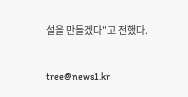설을 만들겠다"고 전했다.

tree@news1.kr